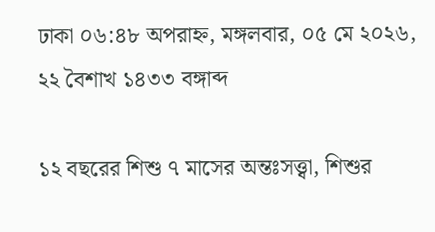ঢাকা ০৬:৪৮ অপরাহ্ন, মঙ্গলবার, ০৫ মে ২০২৬, ২২ বৈশাখ ১৪৩৩ বঙ্গাব্দ

১২ বছরের শিশু ৭ মাসের অন্তঃসত্ত্বা, শিশুর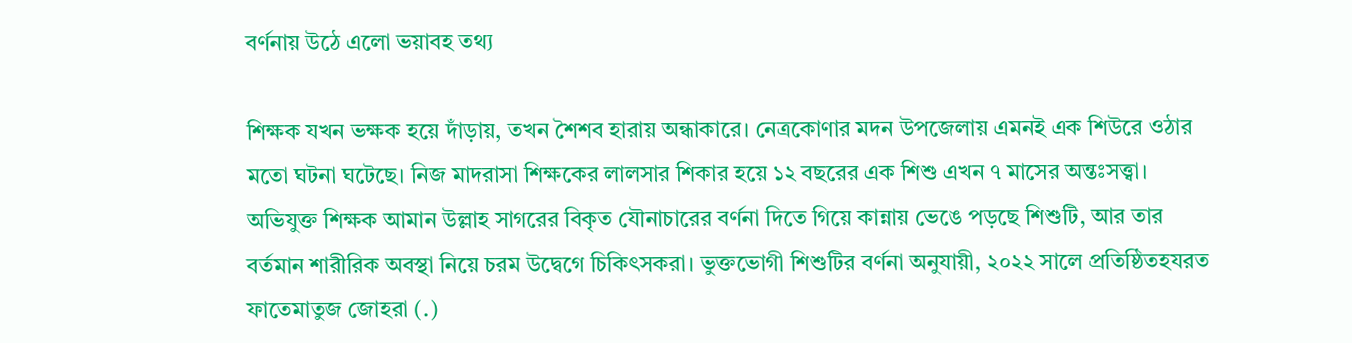বর্ণনায় উঠে এলো ভয়াবহ তথ্য

শিক্ষক যখন ভক্ষক হয়ে দাঁড়ায়, তখন শৈশব হারায় অন্ধাকারে। নেত্রকোণার মদন উপজেলায় এমনই এক শিউরে ওঠার মতো ঘটনা ঘটেছে। নিজ মাদরাসা শিক্ষকের লালসার শিকার হয়ে ১২ বছরের এক শিশু এখন ৭ মাসের অন্তঃসত্ত্বা। অভিযুক্ত শিক্ষক আমান উল্লাহ সাগরের বিকৃত যৌনাচারের বর্ণনা দিতে গিয়ে কান্নায় ভেঙে পড়ছে শিশুটি, আর তার বর্তমান শারীরিক অবস্থা নিয়ে চরম উদ্বেগে চিকিৎসকরা। ভুক্তভোগী শিশুটির বর্ণনা অনুযায়ী, ২০২২ সালে প্রতিষ্ঠিতহযরত ফাতেমাতুজ জোহরা (.)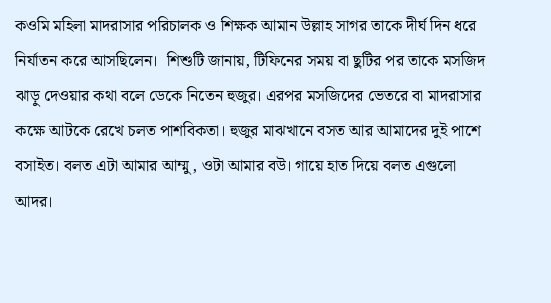কওমি মহিলা মাদরাসার পরিচালক ও শিক্ষক আমান উল্লাহ সাগর তাকে দীর্ঘ দিন ধরে নির্যাতন করে আসছিলেন।  শিশুটি জানায়, টিফিনের সময় বা ছুটির পর তাকে মসজিদ ঝাড়ু দেওয়ার কথা বলে ডেকে নিতেন হুজুর। এরপর মসজিদের ভেতরে বা মাদরাসার কক্ষে আটকে রেখে চলত পাশবিকতা। হুজুর মাঝখানে বসত আর আমাদের দুই পাশে বসাইত। বলত এটা আমার আম্মু, ওটা আমার বউ। গায়ে হাত দিয়ে বলত এগুলো আদর।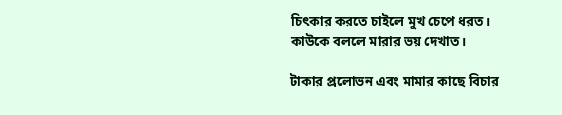চিৎকার করতে চাইলে মুখ চেপে ধরত। কাউকে বললে মারার ভয় দেখাত।

টাকার প্রলোভন এবং মামার কাছে বিচার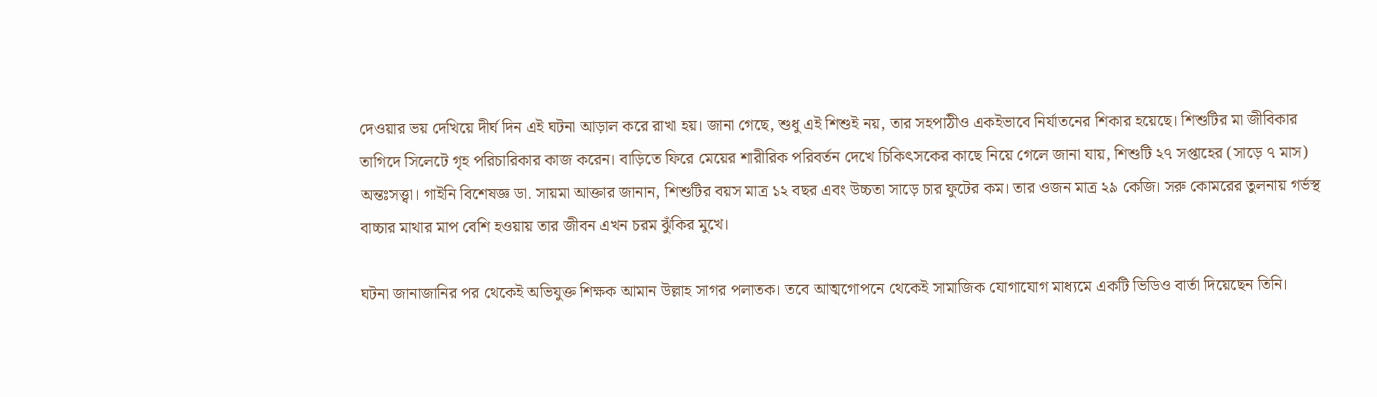দেওয়ার ভয় দেখিয়ে দীর্ঘ দিন এই ঘটনা আড়াল করে রাখা হয়। জানা গেছে, শুধু এই শিশুই নয়, তার সহপাঠীও একইভাবে নির্যাতনের শিকার হয়েছে। শিশুটির মা জীবিকার তাগিদে সিলেটে গৃহ পরিচারিকার কাজ করেন। বাড়িতে ফিরে মেয়ের শারীরিক পরিবর্তন দেখে চিকিৎসকের কাছে নিয়ে গেলে জানা যায়, শিশুটি ২৭ সপ্তাহের (সাড়ে ৭ মাস) অন্তঃসত্ত্বা। গাইনি বিশেষজ্ঞ ডা. সায়মা আক্তার জানান, শিশুটির বয়স মাত্র ১২ বছর এবং উচ্চতা সাড়ে চার ফুটের কম। তার ওজন মাত্র ২৯ কেজি। সরু কোমরের তুলনায় গর্ভস্থ বাচ্চার মাথার মাপ বেশি হওয়ায় তার জীবন এখন চরম ঝুঁকির মুখে।

ঘটনা জানাজানির পর থেকেই অভিযুক্ত শিক্ষক আমান উল্লাহ সাগর পলাতক। তবে আত্মগোপনে থেকেই সামাজিক যোগাযোগ মাধ্যমে একটি ভিডিও বার্তা দিয়েছেন তিনি।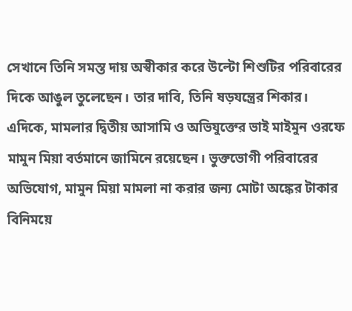সেখানে তিনি সমস্ত দায় অস্বীকার করে উল্টো শিশুটির পরিবারের দিকে আঙুল তুলেছেন। তার দাবি, তিনি ষড়যন্ত্রের শিকার। এদিকে, মামলার দ্বিতীয় আসামি ও অভিযুক্তের ভাই মাইমুন ওরফে মামুন মিয়া বর্তমানে জামিনে রয়েছেন। ভুক্তভোগী পরিবারের অভিযোগ, মামুন মিয়া মামলা না করার জন্য মোটা অঙ্কের টাকার বিনিময়ে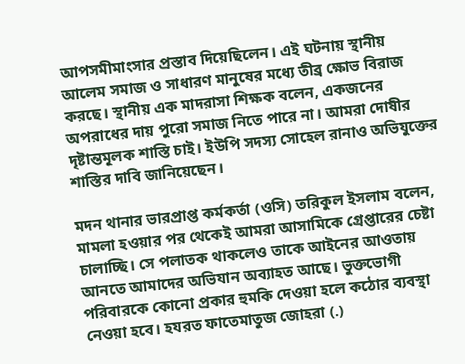আপসমীমাংসার প্রস্তাব দিয়েছিলেন। এই ঘটনায় স্থানীয় আলেম সমাজ ও সাধারণ মানুষের মধ্যে তীব্র ক্ষোভ বিরাজ করছে। স্থানীয় এক মাদরাসা শিক্ষক বলেন, একজনের অপরাধের দায় পুরো সমাজ নিতে পারে না। আমরা দোষীর দৃষ্টান্তমূলক শাস্তি চাই। ইউপি সদস্য সোহেল রানাও অভিযুক্তের শাস্তির দাবি জানিয়েছেন।

মদন থানার ভারপ্রাপ্ত কর্মকর্তা (ওসি) তরিকুল ইসলাম বলেন, মামলা হওয়ার পর থেকেই আমরা আসামিকে গ্রেপ্তারের চেষ্টা চালাচ্ছি। সে পলাতক থাকলেও তাকে আইনের আওতায় আনতে আমাদের অভিযান অব্যাহত আছে। ভুক্তভোগী পরিবারকে কোনো প্রকার হুমকি দেওয়া হলে কঠোর ব্যবস্থা নেওয়া হবে। হযরত ফাতেমাতুজ জোহরা (.)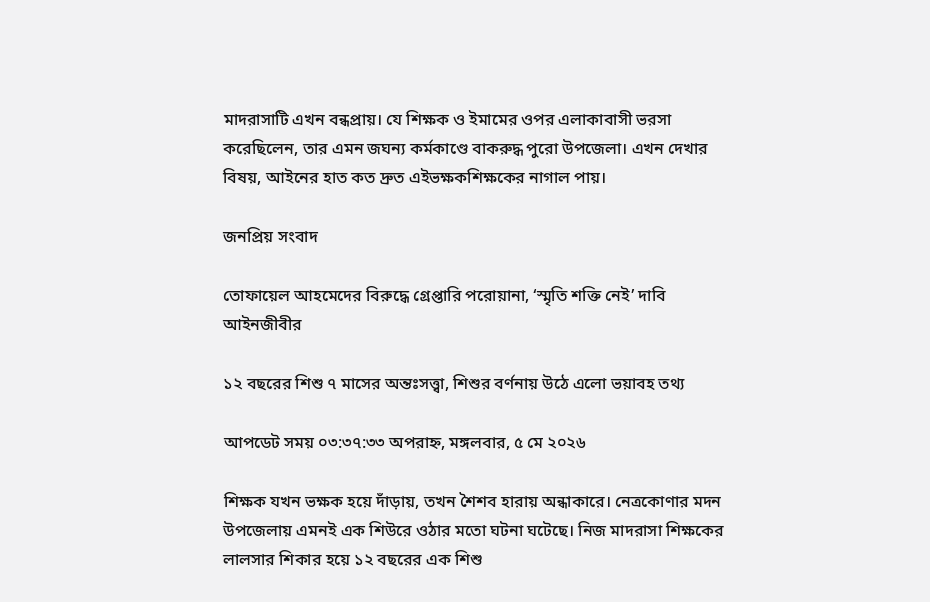মাদরাসাটি এখন বন্ধপ্রায়। যে শিক্ষক ও ইমামের ওপর এলাকাবাসী ভরসা করেছিলেন, তার এমন জঘন্য কর্মকাণ্ডে বাকরুদ্ধ পুরো উপজেলা। এখন দেখার বিষয়, আইনের হাত কত দ্রুত এইভক্ষকশিক্ষকের নাগাল পায়।

জনপ্রিয় সংবাদ

তোফায়েল আহমেদের বিরুদ্ধে গ্রেপ্তারি পরোয়ানা, ‘স্মৃতি শক্তি নেই’ দাবি আইনজীবীর

১২ বছরের শিশু ৭ মাসের অন্তঃসত্ত্বা, শিশুর বর্ণনায় উঠে এলো ভয়াবহ তথ্য

আপডেট সময় ০৩:৩৭:৩৩ অপরাহ্ন, মঙ্গলবার, ৫ মে ২০২৬

শিক্ষক যখন ভক্ষক হয়ে দাঁড়ায়, তখন শৈশব হারায় অন্ধাকারে। নেত্রকোণার মদন উপজেলায় এমনই এক শিউরে ওঠার মতো ঘটনা ঘটেছে। নিজ মাদরাসা শিক্ষকের লালসার শিকার হয়ে ১২ বছরের এক শিশু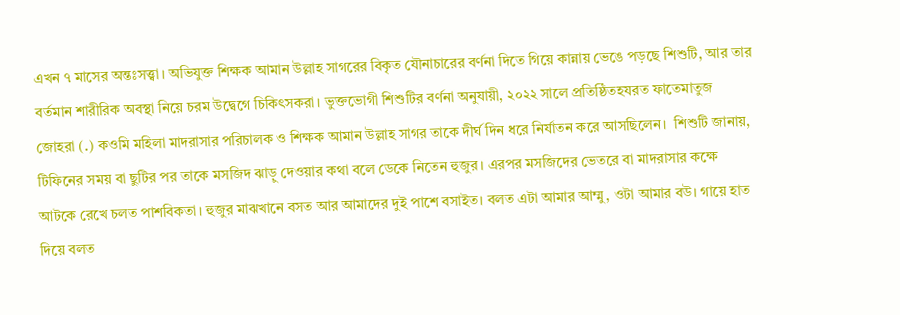এখন ৭ মাসের অন্তঃসত্ত্বা। অভিযুক্ত শিক্ষক আমান উল্লাহ সাগরের বিকৃত যৌনাচারের বর্ণনা দিতে গিয়ে কান্নায় ভেঙে পড়ছে শিশুটি, আর তার বর্তমান শারীরিক অবস্থা নিয়ে চরম উদ্বেগে চিকিৎসকরা। ভুক্তভোগী শিশুটির বর্ণনা অনুযায়ী, ২০২২ সালে প্রতিষ্ঠিতহযরত ফাতেমাতুজ জোহরা (.) কওমি মহিলা মাদরাসার পরিচালক ও শিক্ষক আমান উল্লাহ সাগর তাকে দীর্ঘ দিন ধরে নির্যাতন করে আসছিলেন।  শিশুটি জানায়, টিফিনের সময় বা ছুটির পর তাকে মসজিদ ঝাড়ু দেওয়ার কথা বলে ডেকে নিতেন হুজুর। এরপর মসজিদের ভেতরে বা মাদরাসার কক্ষে আটকে রেখে চলত পাশবিকতা। হুজুর মাঝখানে বসত আর আমাদের দুই পাশে বসাইত। বলত এটা আমার আম্মু, ওটা আমার বউ। গায়ে হাত দিয়ে বলত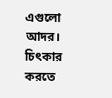এগুলো আদর। চিৎকার করতে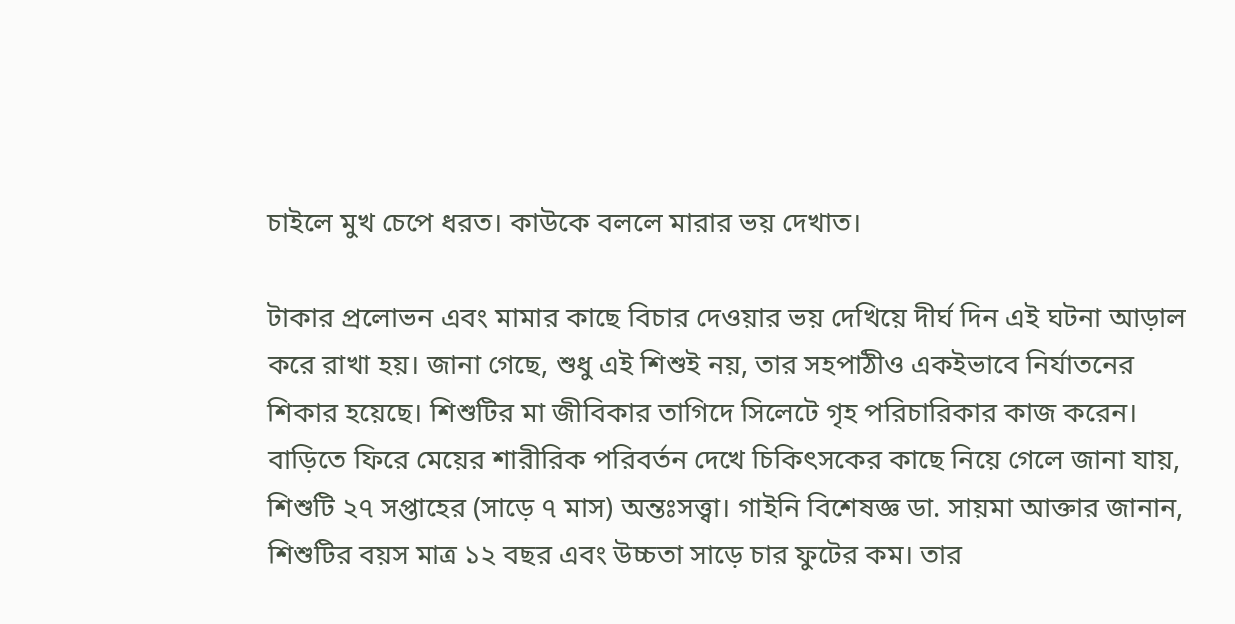চাইলে মুখ চেপে ধরত। কাউকে বললে মারার ভয় দেখাত।

টাকার প্রলোভন এবং মামার কাছে বিচার দেওয়ার ভয় দেখিয়ে দীর্ঘ দিন এই ঘটনা আড়াল করে রাখা হয়। জানা গেছে, শুধু এই শিশুই নয়, তার সহপাঠীও একইভাবে নির্যাতনের শিকার হয়েছে। শিশুটির মা জীবিকার তাগিদে সিলেটে গৃহ পরিচারিকার কাজ করেন। বাড়িতে ফিরে মেয়ের শারীরিক পরিবর্তন দেখে চিকিৎসকের কাছে নিয়ে গেলে জানা যায়, শিশুটি ২৭ সপ্তাহের (সাড়ে ৭ মাস) অন্তঃসত্ত্বা। গাইনি বিশেষজ্ঞ ডা. সায়মা আক্তার জানান, শিশুটির বয়স মাত্র ১২ বছর এবং উচ্চতা সাড়ে চার ফুটের কম। তার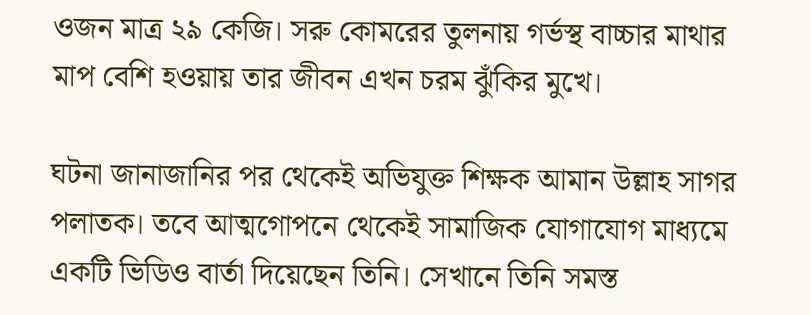ওজন মাত্র ২৯ কেজি। সরু কোমরের তুলনায় গর্ভস্থ বাচ্চার মাথার মাপ বেশি হওয়ায় তার জীবন এখন চরম ঝুঁকির মুখে।

ঘটনা জানাজানির পর থেকেই অভিযুক্ত শিক্ষক আমান উল্লাহ সাগর পলাতক। তবে আত্মগোপনে থেকেই সামাজিক যোগাযোগ মাধ্যমে একটি ভিডিও বার্তা দিয়েছেন তিনি। সেখানে তিনি সমস্ত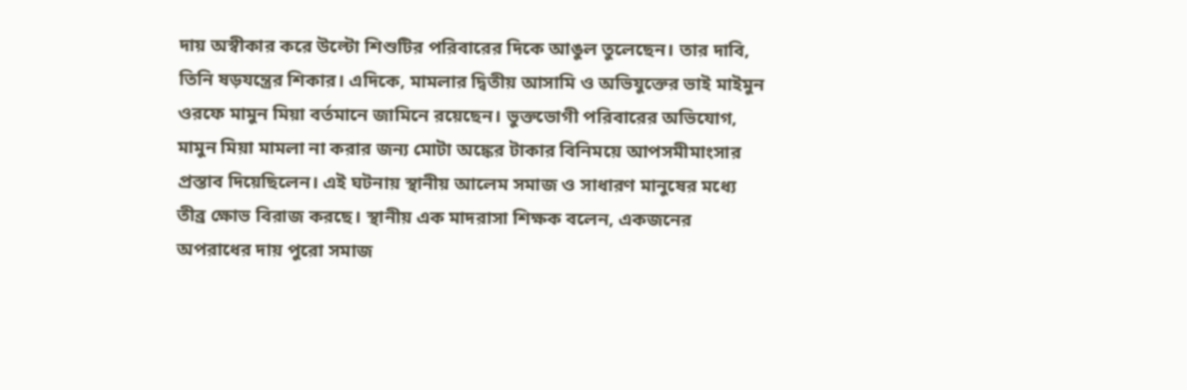দায় অস্বীকার করে উল্টো শিশুটির পরিবারের দিকে আঙুল তুলেছেন। তার দাবি, তিনি ষড়যন্ত্রের শিকার। এদিকে, মামলার দ্বিতীয় আসামি ও অভিযুক্তের ভাই মাইমুন ওরফে মামুন মিয়া বর্তমানে জামিনে রয়েছেন। ভুক্তভোগী পরিবারের অভিযোগ, মামুন মিয়া মামলা না করার জন্য মোটা অঙ্কের টাকার বিনিময়ে আপসমীমাংসার প্রস্তাব দিয়েছিলেন। এই ঘটনায় স্থানীয় আলেম সমাজ ও সাধারণ মানুষের মধ্যে তীব্র ক্ষোভ বিরাজ করছে। স্থানীয় এক মাদরাসা শিক্ষক বলেন, একজনের অপরাধের দায় পুরো সমাজ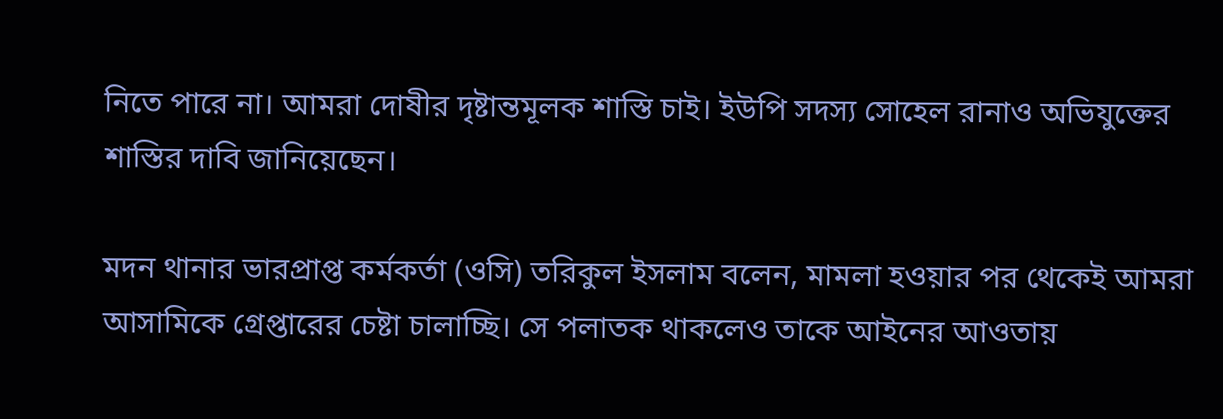নিতে পারে না। আমরা দোষীর দৃষ্টান্তমূলক শাস্তি চাই। ইউপি সদস্য সোহেল রানাও অভিযুক্তের শাস্তির দাবি জানিয়েছেন।

মদন থানার ভারপ্রাপ্ত কর্মকর্তা (ওসি) তরিকুল ইসলাম বলেন, মামলা হওয়ার পর থেকেই আমরা আসামিকে গ্রেপ্তারের চেষ্টা চালাচ্ছি। সে পলাতক থাকলেও তাকে আইনের আওতায়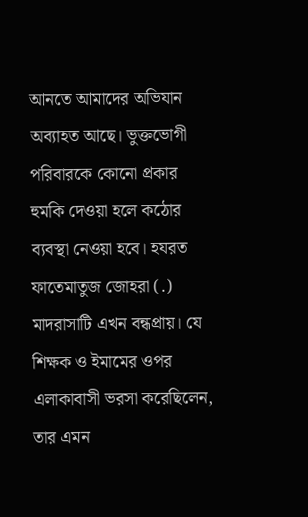আনতে আমাদের অভিযান অব্যাহত আছে। ভুক্তভোগী পরিবারকে কোনো প্রকার হুমকি দেওয়া হলে কঠোর ব্যবস্থা নেওয়া হবে। হযরত ফাতেমাতুজ জোহরা (.) মাদরাসাটি এখন বন্ধপ্রায়। যে শিক্ষক ও ইমামের ওপর এলাকাবাসী ভরসা করেছিলেন, তার এমন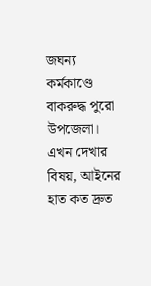জঘন্য কর্মকাণ্ডে বাকরুদ্ধ পুরো উপজেলা। এখন দেখার বিষয়, আইনের হাত কত দ্রুত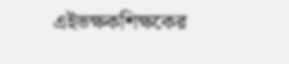এইভক্ষকশিক্ষকের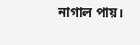নাগাল পায়।